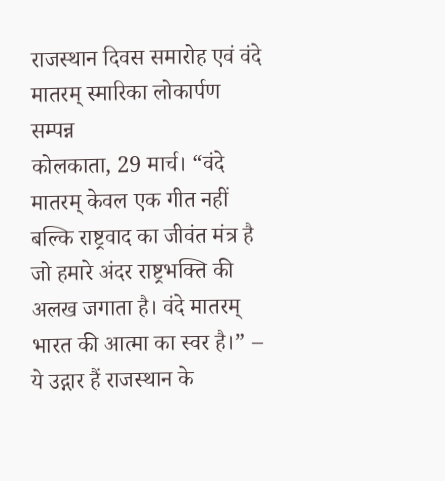राजस्थान दिवस समारोह एवं वंदे मातरम् स्मारिका लोकार्पण सम्पन्न
कोलकाता, 29 मार्च। “वंदे मातरम् केवल एक गीत नहीं बल्कि राष्ट्रवाद का जीवंत मंत्र है जो हमारे अंदर राष्ट्रभक्ति की अलख जगाता है। वंदे मातरम् भारत की आत्मा का स्वर है।” – ये उद्गार हैं राजस्थान के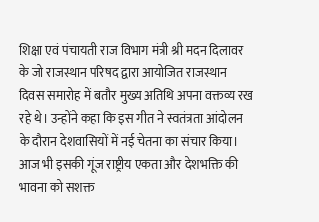शिक्षा एवं पंचायती राज विभाग मंत्री श्री मदन दिलावर के जो राजस्थान परिषद द्वारा आयोजित राजस्थान दिवस समारोह में बतौर मुख्य अतिथि अपना वक्तव्य रख रहे थे। उन्होंने कहा कि इस गीत ने स्वतंत्रता आंदोलन के दौरान देशवासियों में नई चेतना का संचार किया। आज भी इसकी गूंज राष्ट्रीय एकता और देशभक्ति की भावना को सशक्त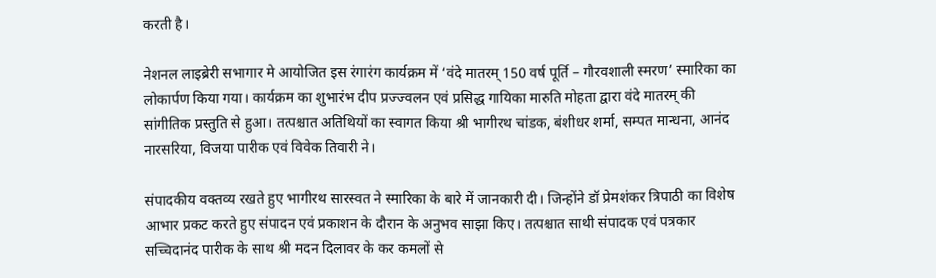करती है।

नेशनल लाइब्रेरी सभागार मे आयोजित इस रंगारंग कार्यक्रम में ‘वंदे मातरम् 150 वर्ष पूर्ति – गौरवशाली स्मरण’ स्मारिका का लोकार्पण किया गया। कार्यक्रम का शुभारंभ दीप प्रज्ज्वलन एवं प्रसिद्ध गायिका मारुति मोहता द्वारा वंदे मातरम् की सांगीतिक प्रस्तुति से हुआ। तत्पश्चात अतिथियों का स्वागत किया श्री भागीरथ चांडक, बंशीधर शर्मा, सम्पत मान्धना, आनंद नारसरिया, विजया पारीक एवं विवेक तिवारी ने।

संपादकीय वक्तव्य रखते हुए भागीरथ सारस्वत ने स्मारिका के बारे में जानकारी दी। जिन्होंने डॉ प्रेमशंकर त्रिपाठी का विशेष आभार प्रकट करते हुए संपादन एवं प्रकाशन के दौरान के अनुभव साझा किए। तत्पश्चात साथी संपादक एवं पत्रकार सच्चिदानंद पारीक के साथ श्री मदन दिलावर के कर कमलों से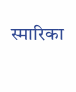स्मारिका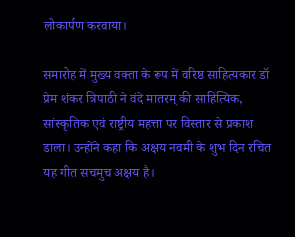लोकार्पण करवाया।

समारोह में मुख्य वक्ता के रूप में वरिष्ठ साहित्यकार डॉ प्रेम शंकर त्रिपाठी ने वंदे मातरम् की साहित्यिक, सांस्कृतिक एवं राष्ट्रीय महत्ता पर विस्तार से प्रकाश डाला। उन्होंने कहा कि अक्षय नवमी के शुभ दिन रचित यह गीत सचमुच अक्षय है।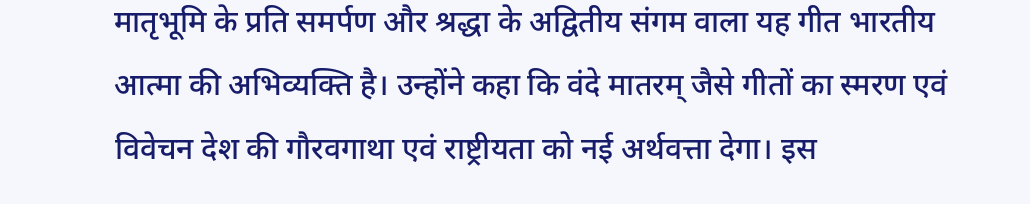मातृभूमि के प्रति समर्पण और श्रद्धा के अद्वितीय संगम वाला यह गीत भारतीय आत्मा की अभिव्यक्ति है। उन्होंने कहा कि वंदे मातरम् जैसे गीतों का स्मरण एवं विवेचन देश की गौरवगाथा एवं राष्ट्रीयता को नई अर्थवत्ता देगा। इस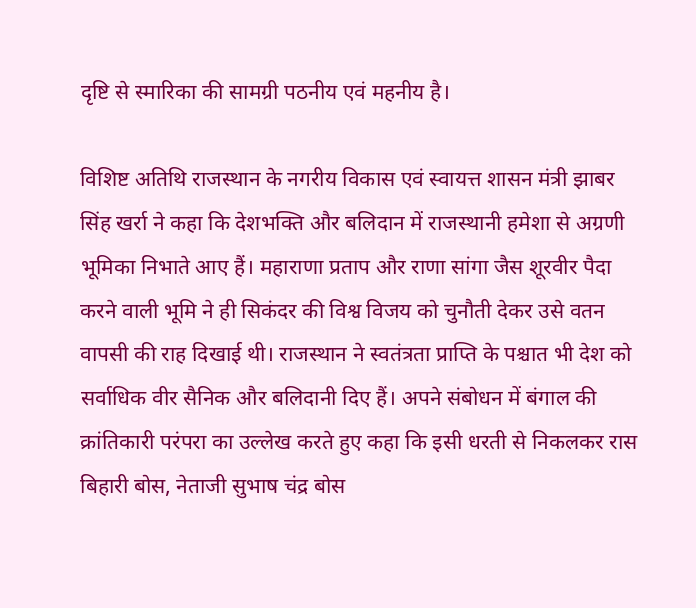दृष्टि से स्मारिका की सामग्री पठनीय एवं महनीय है।

विशिष्ट अतिथि राजस्थान के नगरीय विकास एवं स्वायत्त शासन मंत्री झाबर सिंह खर्रा ने कहा कि देशभक्ति और बलिदान में राजस्थानी हमेशा से अग्रणी भूमिका निभाते आए हैं। महाराणा प्रताप और राणा सांगा जैस शूरवीर पैदा करने वाली भूमि ने ही सिकंदर की विश्व विजय को चुनौती देकर उसे वतन वापसी की राह दिखाई थी। राजस्थान ने स्वतंत्रता प्राप्ति के पश्चात भी देश को सर्वाधिक वीर सैनिक और बलिदानी दिए हैं। अपने संबोधन में बंगाल की क्रांतिकारी परंपरा का उल्लेख करते हुए कहा कि इसी धरती से निकलकर रास बिहारी बोस, नेताजी सुभाष चंद्र बोस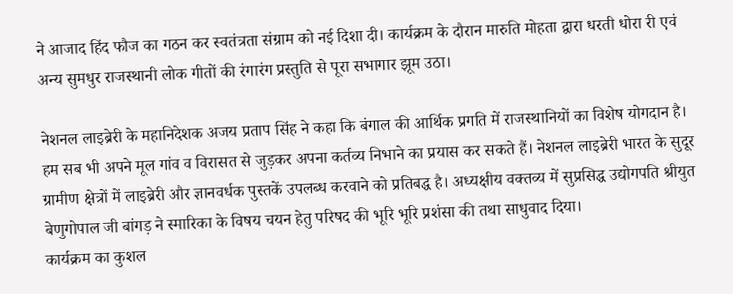ने आजाद हिंद फौज का गठन कर स्वतंत्रता संग्राम को नई दिशा दी। कार्यक्रम के दौरान मारुति मोहता द्वारा धरती धोरा री एवं अन्य सुमधुर राजस्थानी लोक गीतों की रंगारंग प्रस्तुति से पूरा सभागार झूम उठा।

नेशनल लाइब्रेरी के महानिदेशक अजय प्रताप सिंह ने कहा कि बंगाल की आर्थिक प्रगति में राजस्थानियों का विशेष योगदान है। हम सब भी अपने मूल गांव व विरासत से जुड़कर अपना कर्तव्य निभाने का प्रयास कर सकते हैं। नेशनल लाइब्रेरी भारत के सुदूर ग्रामीण क्षेत्रों में लाइब्रेरी और ज्ञानवर्धक पुस्तकें उपलब्ध करवाने को प्रतिबद्ध है। अध्यक्षीय वक्तव्य में सुप्रसिद्ध उद्योगपति श्रीयुत बेणुगोपाल जी बांगड़ ने स्मारिका के विषय चयन हेतु परिषद की भूरि भूरि प्रशंसा की तथा साधुवाद दिया।
कार्यक्रम का कुशल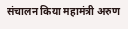संचालन किया महामंत्री अरुण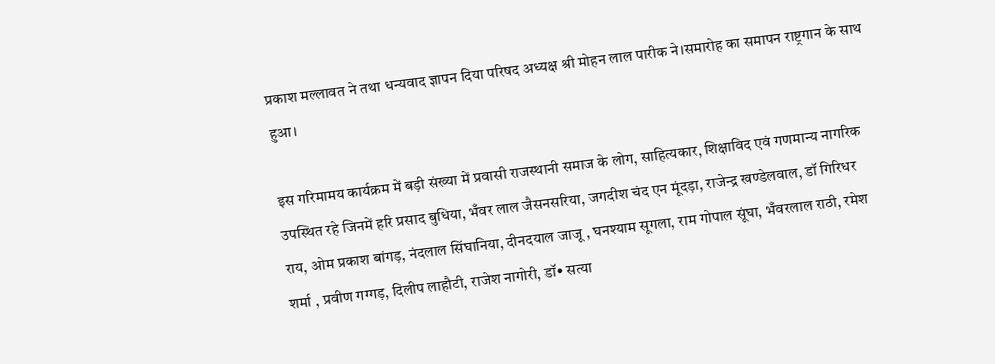प्रकाश मल्लावत ने तथा धन्यवाद ज्ञापन दिया परिषद अध्यक्ष श्री मोहन लाल पारीक ने।समारोह का समापन राष्ट्रगान के साथ हुआ।

इस गरिमामय कार्यक्रम में बड़ी संख्या में प्रवासी राजस्थानी समाज के लोग, साहित्यकार, शिक्षाविद एवं गणमान्य नागरिक उपस्थित रहे जिनमें हरि प्रसाद बुधिया, भँवर लाल जैसनसरिया, जगदीश चंद एन मूंदड़ा, राजेन्द्र खण्डेलवाल, डॉ गिरिधर राय, ओम प्रकाश बांगड़, नंदलाल सिंघानिया, दीनदयाल जाजू , घनश्याम सूगला, राम गोपाल सूंघा, भँवरलाल राठी, रमेश शर्मा , प्रवीण गग्गड़, दिलीप लाहौटी, राजेश नागोरी, डॉ• सत्या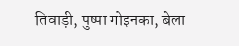तिवाड़ी, पुष्पा गोइनका, बेला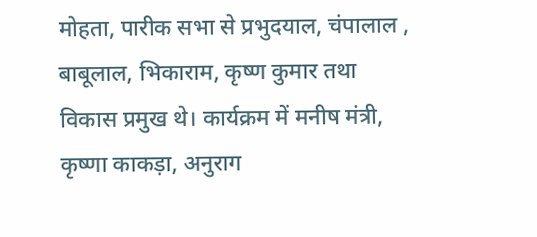मोहता, पारीक सभा से प्रभुदयाल, चंपालाल , बाबूलाल, भिकाराम, कृष्ण कुमार तथा विकास प्रमुख थे। कार्यक्रम में मनीष मंत्री, कृष्णा काकड़ा, अनुराग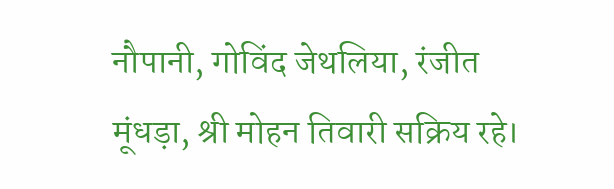नौपानी, गोविंद जेथलिया, रंजीत मूंधड़ा, श्री मोहन तिवारी सक्रिय रहे।